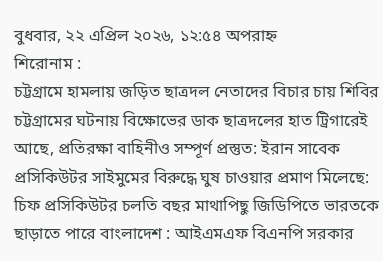বুধবার, ২২ এপ্রিল ২০২৬, ১২:৫৪ অপরাহ্ন
শিরোনাম :
চট্টগ্রামে হামলায় জড়িত ছাত্রদল নেতাদের বিচার চায় শিবির চট্টগ্রামের ঘটনায় বিক্ষোভের ডাক ছাত্রদলের হাত ট্রিগারেই আছে, প্রতিরক্ষা বাহিনীও সম্পূর্ণ প্রস্তুত: ইরান সাবেক প্রসিকিউটর সাইমুমের বিরুদ্ধে ঘুষ চাওয়ার প্রমাণ মিলেছে: চিফ প্রসিকিউটর চলতি বছর মাথাপিছু জিডিপিতে ভারতকে ছাড়াতে পারে বাংলাদেশ : আইএমএফ বিএনপি সরকার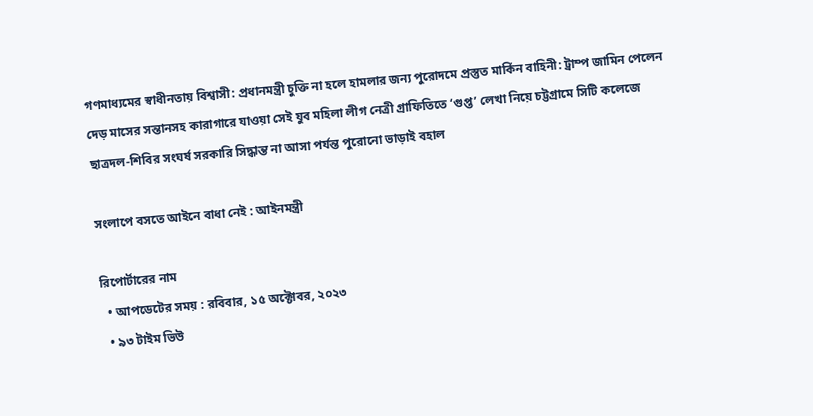গণমাধ্যমের স্বাধীনতায় বিশ্বাসী: প্রধানমন্ত্রী চুক্তি না হলে হামলার জন্য পুরোদমে প্রস্তুত মার্কিন বাহিনী: ট্রাম্প জামিন পেলেন দেড় মাসের সন্তানসহ কারাগারে যাওয়া সেই যুব মহিলা লীগ নেত্রী গ্রাফিতিতে ‘গুপ্ত’ লেখা নিয়ে চট্টগ্রামে সিটি কলেজে ছাত্রদল-শিবির সংঘর্ষ সরকারি সিদ্ধান্ত না আসা পর্যন্ত পুরোনো ভাড়াই বহাল

সংলাপে বসতে আইনে বাধা নেই : আইনমন্ত্রী

রিপোর্টারের নাম
  • আপডেটের সময় : রবিবার, ১৫ অক্টোবর, ২০২৩
  • ৯৩ টাইম ভিউ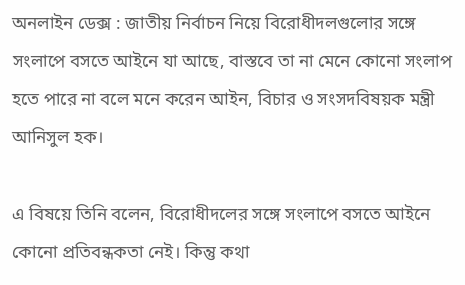অনলাইন ডেক্স : জাতীয় নির্বাচন নিয়ে বিরোধীদলগুলোর সঙ্গে সংলাপে বসতে আইনে যা আছে, বাস্তবে তা না মেনে কোনো সংলাপ হতে পারে না বলে মনে করেন আইন, বিচার ও সংসদবিষয়ক মন্ত্রী আনিসুল হক।

এ বিষয়ে তিনি বলেন, বিরোধীদলের সঙ্গে সংলাপে বসতে আইনে কোনো প্রতিবন্ধকতা নেই। কিন্তু কথা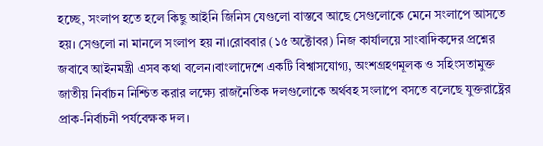হচ্ছে, সংলাপ হতে হলে কিছু আইনি জিনিস যেগুলো বাস্তবে আছে সেগুলোকে মেনে সংলাপে আসতে হয়। সেগুলো না মানলে সংলাপ হয় না।রোববার (১৫ অক্টোবর) নিজ কার্যালয়ে সাংবাদিকদের প্রশ্নের জবাবে আইনমন্ত্রী এসব কথা বলেন।বাংলাদেশে একটি বিশ্বাসযোগ্য, অংশগ্রহণমূলক ও সহিংসতামুক্ত জাতীয় নির্বাচন নিশ্চিত করার লক্ষ্যে রাজনৈতিক দলগুলোকে অর্থবহ সংলাপে বসতে বলেছে যুক্তরাষ্ট্রের প্রাক-নির্বাচনী পর্যবেক্ষক দল।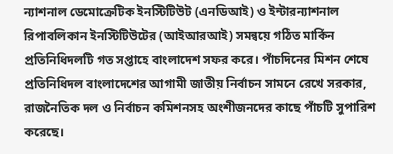ন্যাশনাল ডেমোক্রেটিক ইনস্টিটিউট (এনডিআই) ও ইন্টারন্যাশনাল রিপাবলিকান ইনস্টিটিউটের (আইআরআই) সমন্বয়ে গঠিত মার্কিন প্রতিনিধিদলটি গত সপ্তাহে বাংলাদেশ সফর করে। পাঁচদিনের মিশন শেষে প্রতিনিধিদল বাংলাদেশের আগামী জাতীয় নির্বাচন সামনে রেখে সরকার, রাজনৈতিক দল ও নির্বাচন কমিশনসহ অংশীজনদের কাছে পাঁচটি সুপারিশ করেছে।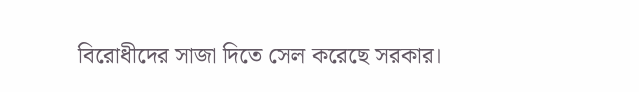বিরোধীদের সাজা দিতে সেল করেছে সরকার।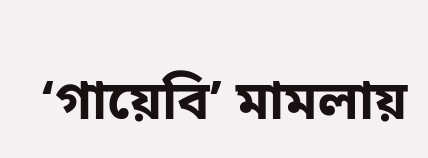‘গায়েবি’ মামলায়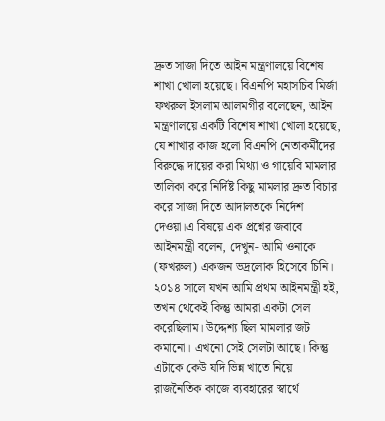দ্রুত সাজা দিতে আইন মন্ত্রণালয়ে বিশেষ শাখা খোলা হয়েছে। বিএনপি মহাসচিব মির্জা ফখরুল ইসলাম আলমগীর বলেছেন, আইন মন্ত্রণালয়ে একটি বিশেষ শাখা খোলা হয়েছে, যে শাখার কাজ হলো বিএনপি নেতাকর্মীদের বিরুদ্ধে দায়ের করা মিথ্যা ও গায়েবি মামলার তালিকা করে নির্দিষ্ট কিছু মামলার দ্রুত বিচার করে সাজা দিতে আদালতকে নির্দেশ দেওয়া।এ বিষয়ে এক প্রশ্নের জবাবে আইনমন্ত্রী বলেন, দেখুন- আমি ওনাকে (ফখরুল) একজন ভদ্রলোক হিসেবে চিনি। ২০১৪ সালে যখন আমি প্রথম আইনমন্ত্রী হই, তখন থেকেই কিন্তু আমরা একটা সেল করেছিলাম। উদ্দেশ্য ছিল মামলার জট কমানো। এখনো সেই সেলটা আছে। কিন্তু এটাকে কেউ যদি ভিন্ন খাতে নিয়ে রাজনৈতিক কাজে ব্যবহারের স্বার্থে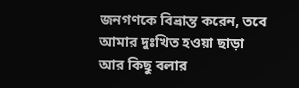জনগণকে বিভ্রান্ত করেন, তবে আমার দুঃখিত হওয়া ছাড়া আর কিছু বলার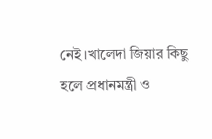নেই।খালেদা জিয়ার কিছু হলে প্রধানমন্ত্রী ও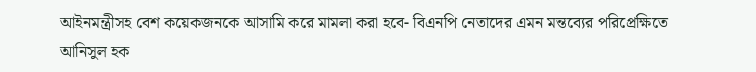আইনমন্ত্রীসহ বেশ কয়েকজনকে আসামি করে মামলা করা হবে- বিএনপি নেতাদের এমন মন্তব্যের পরিপ্রেক্ষিতে আনিসুল হক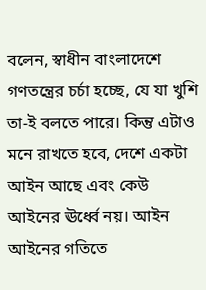বলেন, স্বাধীন বাংলাদেশে গণতন্ত্রের চর্চা হচ্ছে, যে যা খুশি তা-ই বলতে পারে। কিন্তু এটাও মনে রাখতে হবে, দেশে একটা আইন আছে এবং কেউ আইনের ঊর্ধ্বে নয়। আইন আইনের গতিতে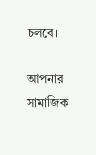চলবে।

আপনার সামাজিক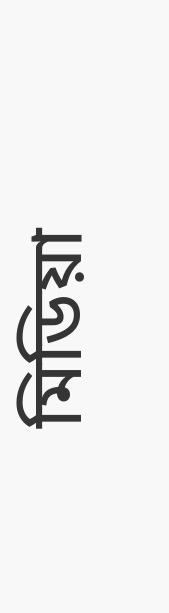মিডিয়া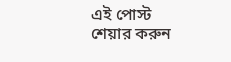এই পোস্ট শেয়ার করুন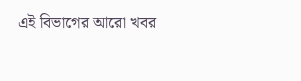এই বিভাগের আরো খবর